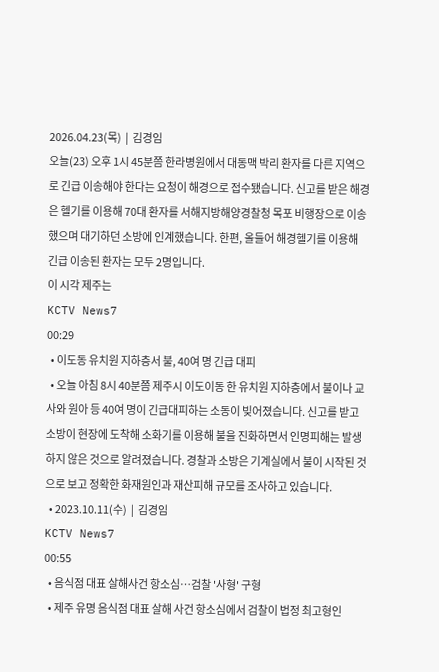2026.04.23(목)  |  김경임
오늘(23) 오후 1시 45분쯤 한라병원에서 대동맥 박리 환자를 다른 지역으로 긴급 이송해야 한다는 요청이 해경으로 접수됐습니다. 신고를 받은 해경은 헬기를 이용해 70대 환자를 서해지방해양경찰청 목포 비행장으로 이송했으며 대기하던 소방에 인계했습니다. 한편, 올들어 해경헬기를 이용해 긴급 이송된 환자는 모두 2명입니다.
이 시각 제주는
KCTV News7
00:29
  • 이도동 유치원 지하층서 불, 40여 명 긴급 대피
  • 오늘 아침 8시 40분쯤 제주시 이도이동 한 유치원 지하층에서 불이나 교사와 원아 등 40여 명이 긴급대피하는 소동이 빚어졌습니다. 신고를 받고 소방이 현장에 도착해 소화기를 이용해 불을 진화하면서 인명피해는 발생하지 않은 것으로 알려졌습니다. 경찰과 소방은 기계실에서 불이 시작된 것으로 보고 정확한 화재원인과 재산피해 규모를 조사하고 있습니다.
  • 2023.10.11(수)  |  김경임
KCTV News7
00:55
  • 음식점 대표 살해사건 항소심…검찰 '사형' 구형
  • 제주 유명 음식점 대표 살해 사건 항소심에서 검찰이 법정 최고형인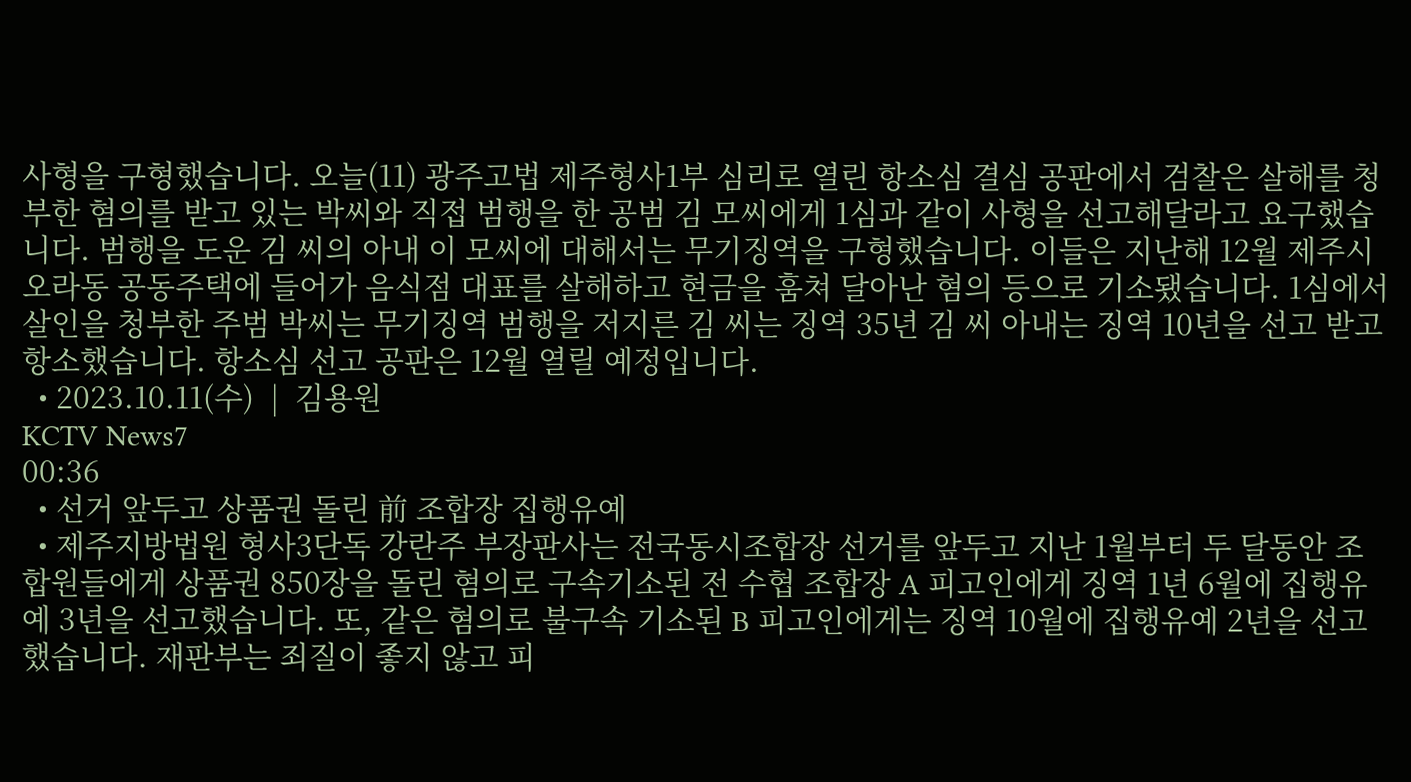사형을 구형했습니다. 오늘(11) 광주고법 제주형사1부 심리로 열린 항소심 결심 공판에서 검찰은 살해를 청부한 혐의를 받고 있는 박씨와 직접 범행을 한 공범 김 모씨에게 1심과 같이 사형을 선고해달라고 요구했습니다. 범행을 도운 김 씨의 아내 이 모씨에 대해서는 무기징역을 구형했습니다. 이들은 지난해 12월 제주시 오라동 공동주택에 들어가 음식점 대표를 살해하고 현금을 훔쳐 달아난 혐의 등으로 기소됐습니다. 1심에서 살인을 청부한 주범 박씨는 무기징역 범행을 저지른 김 씨는 징역 35년 김 씨 아내는 징역 10년을 선고 받고 항소했습니다. 항소심 선고 공판은 12월 열릴 예정입니다.
  • 2023.10.11(수)  |  김용원
KCTV News7
00:36
  • 선거 앞두고 상품권 돌린 前 조합장 집행유예
  • 제주지방법원 형사3단독 강란주 부장판사는 전국동시조합장 선거를 앞두고 지난 1월부터 두 달동안 조합원들에게 상품권 850장을 돌린 혐의로 구속기소된 전 수협 조합장 A 피고인에게 징역 1년 6월에 집행유예 3년을 선고했습니다. 또, 같은 혐의로 불구속 기소된 B 피고인에게는 징역 10월에 집행유예 2년을 선고했습니다. 재판부는 죄질이 좋지 않고 피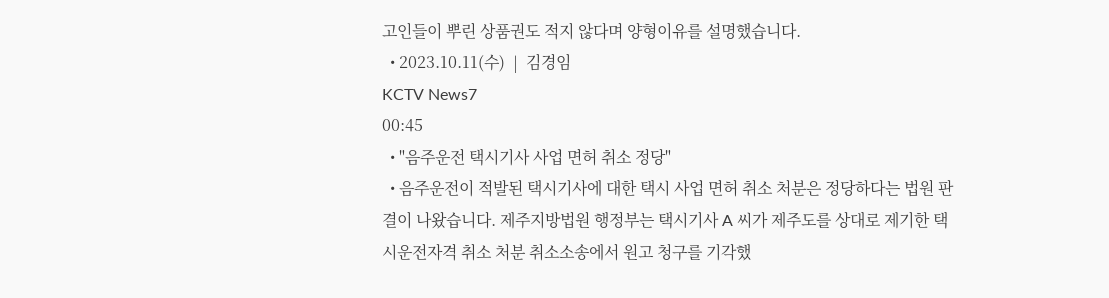고인들이 뿌린 상품권도 적지 않다며 양형이유를 설명했습니다.
  • 2023.10.11(수)  |  김경임
KCTV News7
00:45
  • "음주운전 택시기사 사업 면허 취소 정당"
  • 음주운전이 적발된 택시기사에 대한 택시 사업 면허 취소 처분은 정당하다는 법원 판결이 나왔습니다. 제주지방법원 행정부는 택시기사 A 씨가 제주도를 상대로 제기한 택시운전자격 취소 처분 취소소송에서 원고 청구를 기각했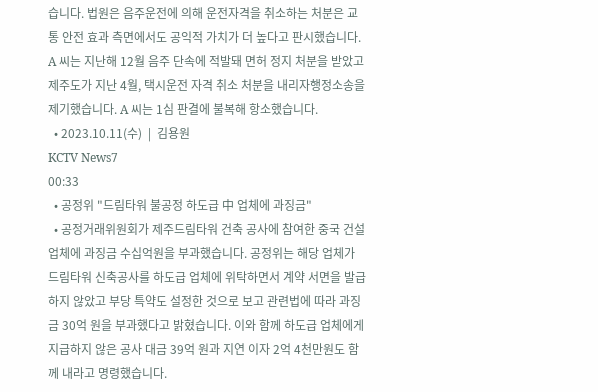습니다. 법원은 음주운전에 의해 운전자격을 취소하는 처분은 교통 안전 효과 측면에서도 공익적 가치가 더 높다고 판시했습니다. A 씨는 지난해 12월 음주 단속에 적발돼 면허 정지 처분을 받았고 제주도가 지난 4월, 택시운전 자격 취소 처분을 내리자행정소송을 제기했습니다. A 씨는 1심 판결에 불복해 항소했습니다.
  • 2023.10.11(수)  |  김용원
KCTV News7
00:33
  • 공정위 "드림타워 불공정 하도급 中 업체에 과징금"
  • 공정거래위원회가 제주드림타워 건축 공사에 참여한 중국 건설업체에 과징금 수십억원을 부과했습니다. 공정위는 해당 업체가 드림타워 신축공사를 하도급 업체에 위탁하면서 계약 서면을 발급하지 않았고 부당 특약도 설정한 것으로 보고 관련법에 따라 과징금 30억 원을 부과했다고 밝혔습니다. 이와 함께 하도급 업체에게 지급하지 않은 공사 대금 39억 원과 지연 이자 2억 4천만원도 함께 내라고 명령했습니다.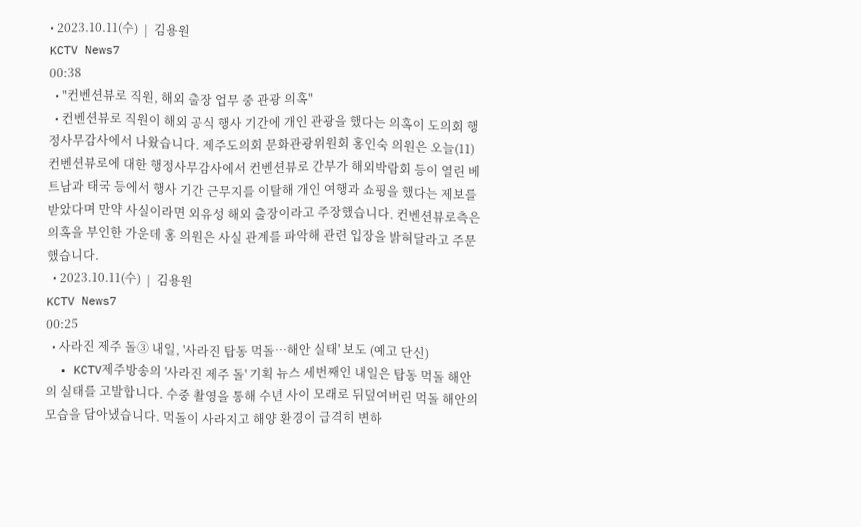• 2023.10.11(수)  |  김용원
KCTV News7
00:38
  • "컨벤션뷰로 직원, 해외 출장 업무 중 관광 의혹"
  • 컨벤션뷰로 직원이 해외 공식 행사 기간에 개인 관광을 했다는 의혹이 도의회 행정사무감사에서 나왔습니다. 제주도의회 문화관광위원회 홍인숙 의원은 오늘(11) 컨벤션뷰로에 대한 행정사무감사에서 컨벤션뷰로 간부가 해외박람회 등이 열린 베트남과 태국 등에서 행사 기간 근무지를 이탈해 개인 여행과 쇼핑을 했다는 제보를 받았다며 만약 사실이라면 외유성 해외 출장이라고 주장했습니다. 컨벤션뷰로측은 의혹을 부인한 가운데 홍 의원은 사실 관계를 파악해 관련 입장을 밝혀달라고 주문했습니다.
  • 2023.10.11(수)  |  김용원
KCTV News7
00:25
  • 사라진 제주 돌③ 내일, '사라진 탑동 먹돌…해안 실태' 보도 (예고 단신)
  • KCTV제주방송의 '사라진 제주 돌' 기획 뉴스 세번째인 내일은 탑동 먹돌 해안의 실태를 고발합니다. 수중 촬영을 통해 수년 사이 모래로 뒤덮여버린 먹돌 해안의 모습을 담아냈습니다. 먹돌이 사라지고 해양 환경이 급격히 변하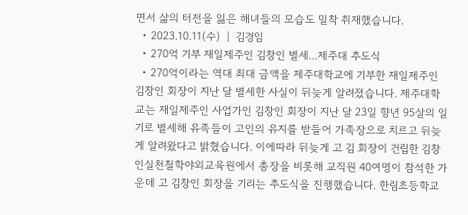면서 삶의 터전을 잃은 해녀들의 모습도 밀착 취재했습니다.
  • 2023.10.11(수)  |  김경임
  • 270억 기부 재일제주인 김창인 별세...제주대 추도식
  • 270억이라는 역대 최대 금액을 제주대학교에 기부한 재일제주인 김창인 회장이 지난 달 별세한 사실이 뒤늦게 알려졌습니다. 제주대학교는 재일제주인 사업가인 김창인 회장이 지난 달 23일 향년 95살의 일기로 별세해 유족들이 고인의 유지를 받들어 가족장으로 치르고 뒤늦게 알려왔다고 밝혔습니다. 이에따라 뒤늦게 고 김 회장이 건립한 김창인실천철학야외교육원에서 총장을 비롯해 교직원 40여명이 참석한 가운데 고 김창인 회장을 기리는 추도식을 진행했습니다. 한림초등학교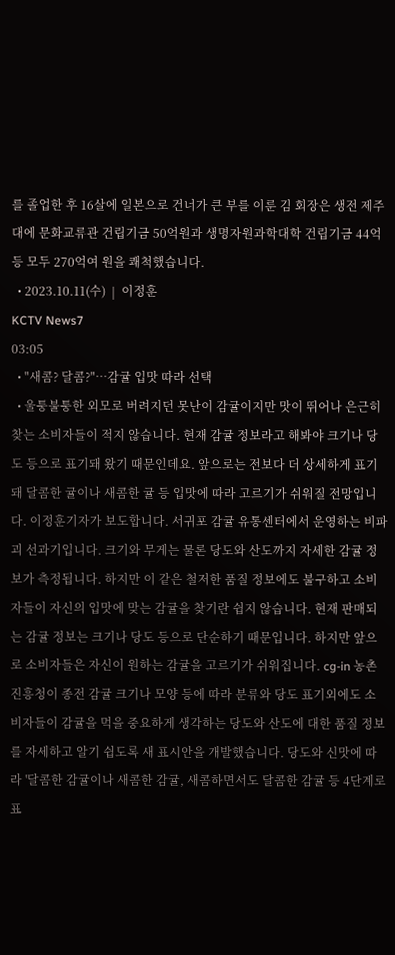를 졸업한 후 16살에 일본으로 건너가 큰 부를 이룬 김 회장은 생전 제주대에 문화교류관 건립기금 50억원과 생명자원과학대학 건립기금 44억 등 모두 270억여 원을 쾌척했습니다.
  • 2023.10.11(수)  |  이정훈
KCTV News7
03:05
  • "새콤? 달콤?"…감귤 입맛 따라 선택
  • 울퉁불퉁한 외모로 버려지던 못난이 감귤이지만 맛이 뛰어나 은근히 찾는 소비자들이 적지 않습니다. 현재 감귤 정보라고 해봐야 크기나 당도 등으로 표기돼 왔기 때문인데요. 앞으로는 전보다 더 상세하게 표기돼 달콤한 귤이나 새콤한 귤 등 입맛에 따라 고르기가 쉬워질 전망입니다. 이정훈기자가 보도합니다. 서귀포 감귤 유통센터에서 운영하는 비파괴 선과기입니다. 크기와 무게는 물론 당도와 산도까지 자세한 감귤 정보가 측정됩니다. 하지만 이 같은 철저한 품질 정보에도 불구하고 소비자들이 자신의 입맛에 맞는 감귤을 찾기란 쉽지 않습니다. 현재 판매되는 감귤 정보는 크기나 당도 등으로 단순하기 때문입니다. 하지만 앞으로 소비자들은 자신이 원하는 감귤을 고르기가 쉬워집니다. cg-in 농촌진흥청이 종전 감귤 크기나 모양 등에 따라 분류와 당도 표기외에도 소비자들이 감귤을 먹을 중요하게 생각하는 당도와 산도에 대한 품질 정보를 자세하고 알기 쉽도록 새 표시안을 개발했습니다. 당도와 신맛에 따라 '달콤한 감귤이나 새콤한 감귤, 새콤하면서도 달콤한 감귤 등 4단계로 표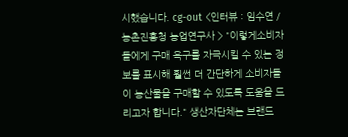시했습니다. cg-out <인터뷰 : 임수연 / 농촌진흥청 농업연구사 > "이렇게소비자들에게 구매 욕구를 자극시킬 수 있는 정보를 표시해 훨썬 더 간단하게 소비자들이 농산물을 구매할 수 있도록 도움을 드리고자 합니다." 생산자단체는 브랜드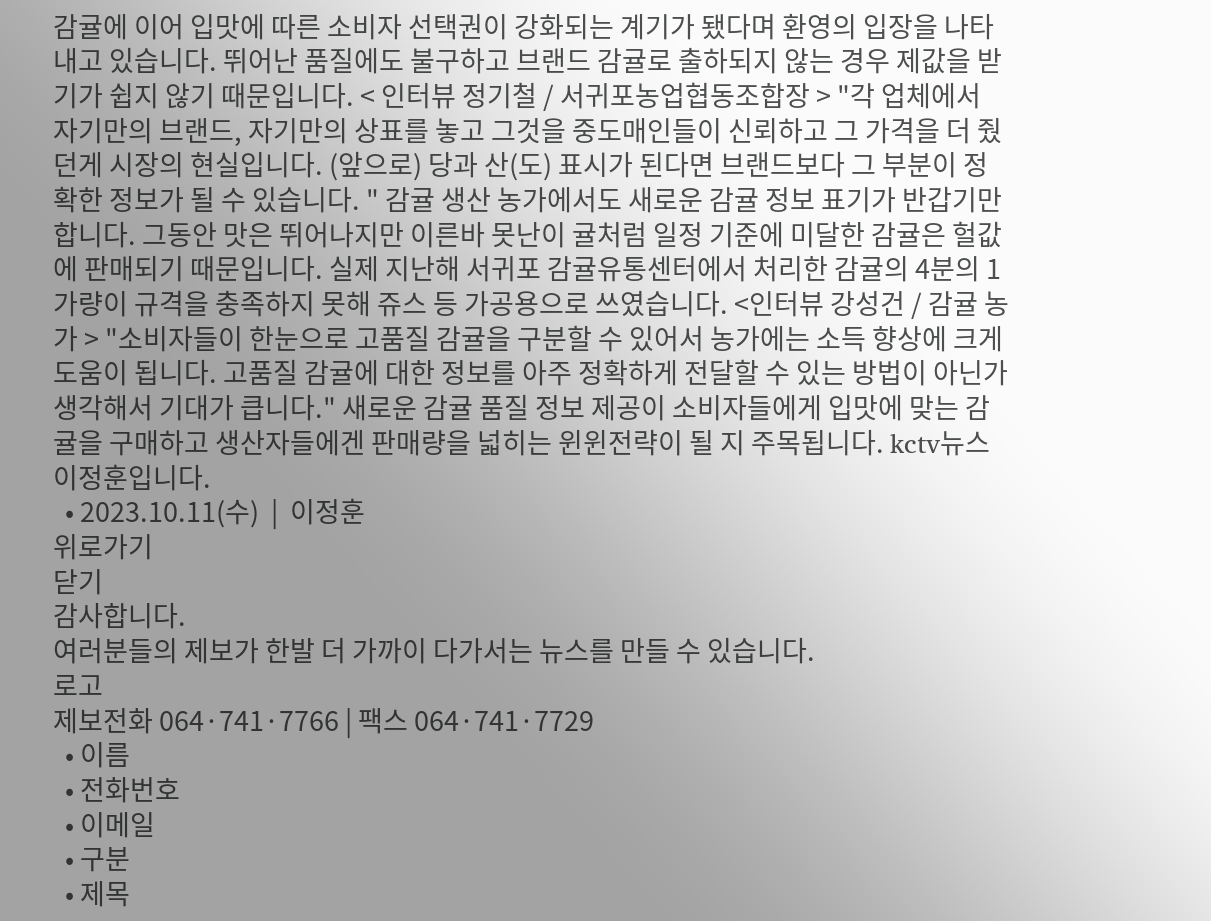감귤에 이어 입맛에 따른 소비자 선택권이 강화되는 계기가 됐다며 환영의 입장을 나타내고 있습니다. 뛰어난 품질에도 불구하고 브랜드 감귤로 출하되지 않는 경우 제값을 받기가 쉽지 않기 때문입니다. < 인터뷰 정기철 / 서귀포농업협동조합장 > "각 업체에서 자기만의 브랜드, 자기만의 상표를 놓고 그것을 중도매인들이 신뢰하고 그 가격을 더 줬던게 시장의 현실입니다. (앞으로) 당과 산(도) 표시가 된다면 브랜드보다 그 부분이 정확한 정보가 될 수 있습니다. " 감귤 생산 농가에서도 새로운 감귤 정보 표기가 반갑기만 합니다. 그동안 맛은 뛰어나지만 이른바 못난이 귤처럼 일정 기준에 미달한 감귤은 헐값에 판매되기 때문입니다. 실제 지난해 서귀포 감귤유통센터에서 처리한 감귤의 4분의 1 가량이 규격을 충족하지 못해 쥬스 등 가공용으로 쓰였습니다. <인터뷰 강성건 / 감귤 농가 > "소비자들이 한눈으로 고품질 감귤을 구분할 수 있어서 농가에는 소득 향상에 크게 도움이 됩니다. 고품질 감귤에 대한 정보를 아주 정확하게 전달할 수 있는 방법이 아닌가 생각해서 기대가 큽니다." 새로운 감귤 품질 정보 제공이 소비자들에게 입맛에 맞는 감귤을 구매하고 생산자들에겐 판매량을 넓히는 윈윈전략이 될 지 주목됩니다. kctv뉴스 이정훈입니다.
  • 2023.10.11(수)  |  이정훈
위로가기
닫기
감사합니다.
여러분들의 제보가 한발 더 가까이 다가서는 뉴스를 만들 수 있습니다.
로고
제보전화 064·741·7766 | 팩스 064·741·7729
  • 이름
  • 전화번호
  • 이메일
  • 구분
  • 제목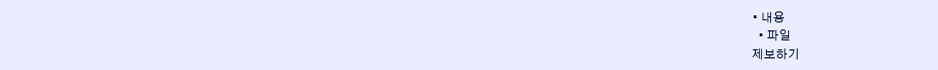• 내용
  • 파일
제보하기